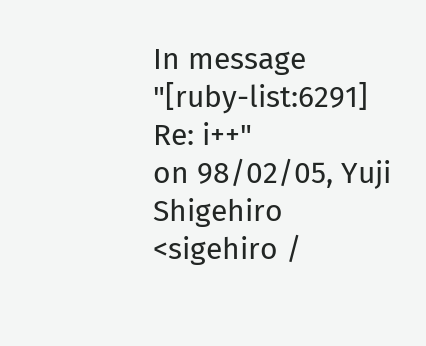In message "[ruby-list:6291] Re: i++"
on 98/02/05, Yuji Shigehiro <sigehiro /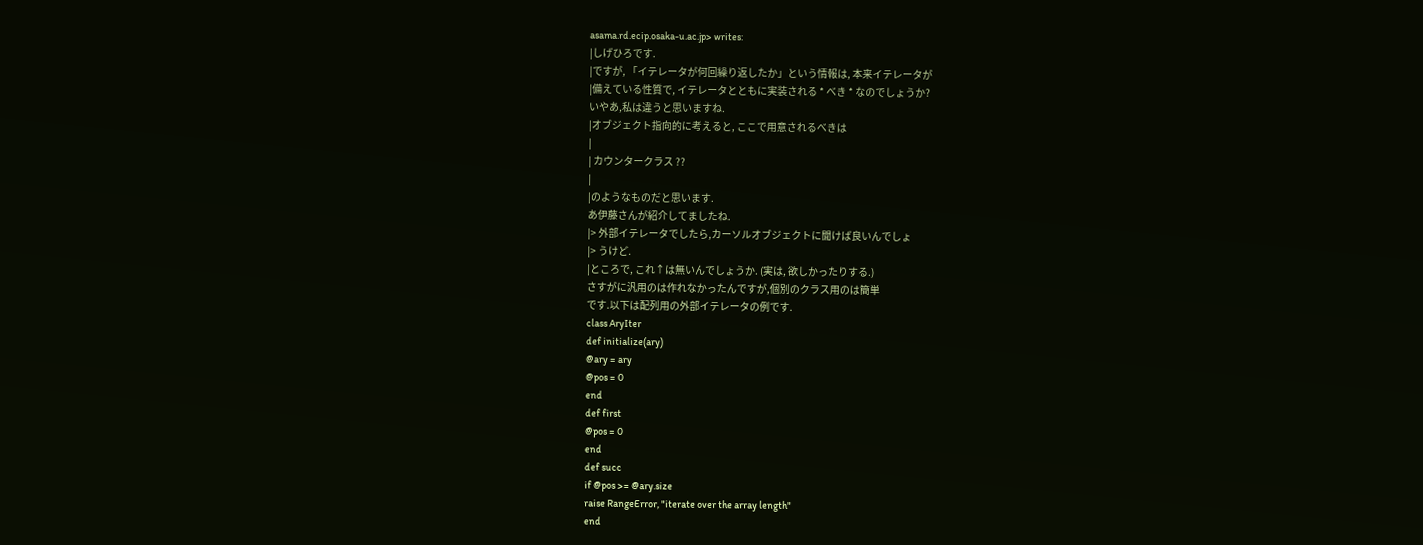asama.rd.ecip.osaka-u.ac.jp> writes:
|しげひろです.
|ですが, 「イテレータが何回繰り返したか」という情報は, 本来イテレータが
|備えている性質で, イテレータとともに実装される * べき * なのでしょうか?
いやあ,私は違うと思いますね.
|オブジェクト指向的に考えると, ここで用意されるべきは
|
| カウンタークラス ??
|
|のようなものだと思います.
あ伊藤さんが紹介してましたね.
|> 外部イテレータでしたら,カーソルオブジェクトに聞けば良いんでしょ
|> うけど.
|ところで, これ↑は無いんでしょうか. (実は, 欲しかったりする.)
さすがに汎用のは作れなかったんですが,個別のクラス用のは簡単
です.以下は配列用の外部イテレータの例です.
class AryIter
def initialize(ary)
@ary = ary
@pos = 0
end
def first
@pos = 0
end
def succ
if @pos >= @ary.size
raise RangeError, "iterate over the array length"
end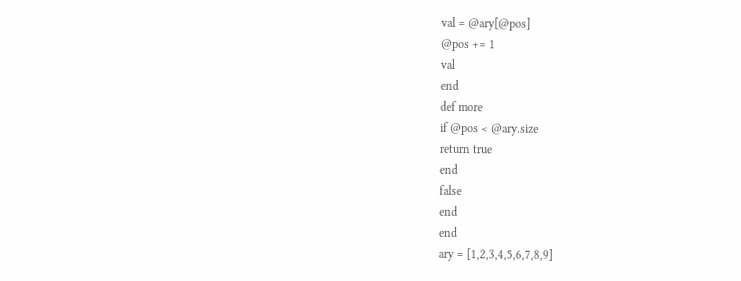val = @ary[@pos]
@pos += 1
val
end
def more
if @pos < @ary.size
return true
end
false
end
end
ary = [1,2,3,4,5,6,7,8,9]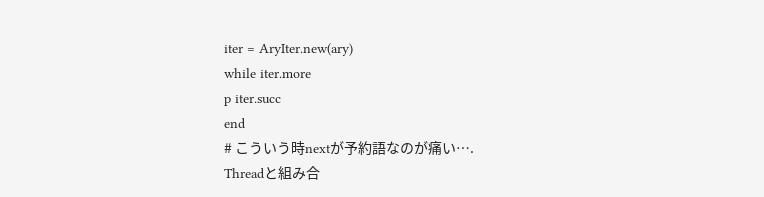iter = AryIter.new(ary)
while iter.more
p iter.succ
end
# こういう時nextが予約語なのが痛い….
Threadと組み合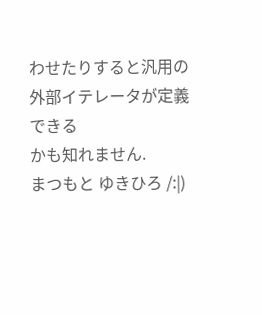わせたりすると汎用の外部イテレータが定義できる
かも知れません.
まつもと ゆきひろ /:|)